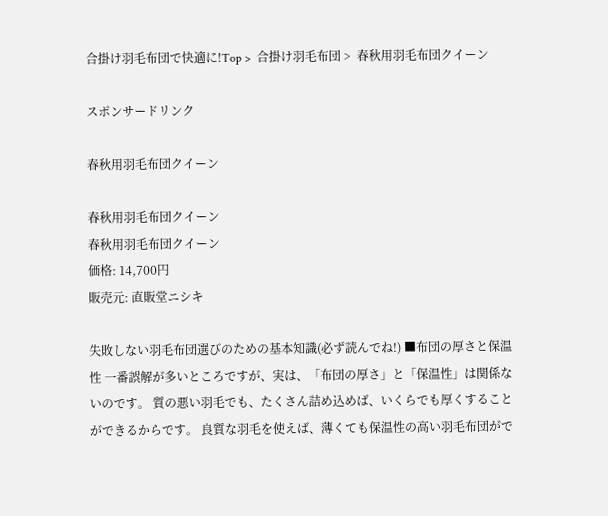合掛け羽毛布団で快適に!Top >  合掛け羽毛布団 >  春秋用羽毛布団クイーン

スポンサードリンク

春秋用羽毛布団クイーン

春秋用羽毛布団クイーン
春秋用羽毛布団クイーン
価格: 14,700円
販売元: 直販堂ニシキ

失敗しない羽毛布団選びのための基本知識(必ず読んでね!) ■布団の厚さと保温性 一番誤解が多いところですが、実は、「布団の厚さ」と「保温性」は関係ないのです。 質の悪い羽毛でも、たくさん詰め込めば、いくらでも厚くすることができるからです。 良質な羽毛を使えば、薄くても保温性の高い羽毛布団がで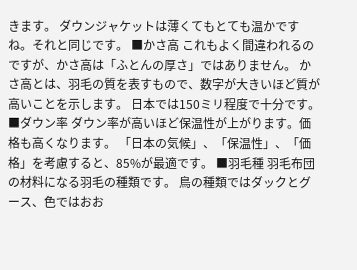きます。 ダウンジャケットは薄くてもとても温かですね。それと同じです。 ■かさ高 これもよく間違われるのですが、かさ高は「ふとんの厚さ」ではありません。 かさ高とは、羽毛の質を表すもので、数字が大きいほど質が高いことを示します。 日本では150ミリ程度で十分です。 ■ダウン率 ダウン率が高いほど保温性が上がります。価格も高くなります。 「日本の気候」、「保温性」、「価格」を考慮すると、85%が最適です。 ■羽毛種 羽毛布団の材料になる羽毛の種類です。 鳥の種類ではダックとグース、色ではおお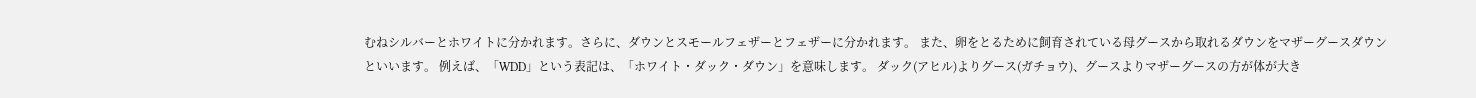むねシルバーとホワイトに分かれます。さらに、ダウンとスモールフェザーとフェザーに分かれます。 また、卵をとるために飼育されている母グースから取れるダウンをマザーグースダウンといいます。 例えば、「WDD」という表記は、「ホワイト・ダック・ダウン」を意味します。 ダック(アヒル)よりグース(ガチョウ)、グースよりマザーグースの方が体が大き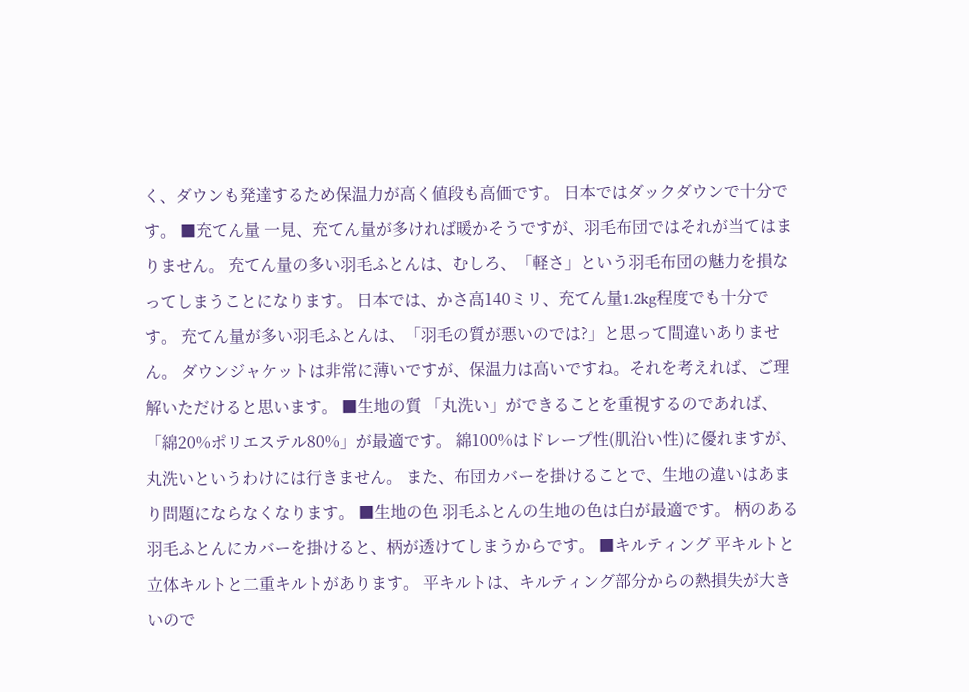く、ダウンも発達するため保温力が高く値段も高価です。 日本ではダックダウンで十分です。 ■充てん量 一見、充てん量が多ければ暖かそうですが、羽毛布団ではそれが当てはまりません。 充てん量の多い羽毛ふとんは、むしろ、「軽さ」という羽毛布団の魅力を損なってしまうことになります。 日本では、かさ高140ミリ、充てん量1.2kg程度でも十分です。 充てん量が多い羽毛ふとんは、「羽毛の質が悪いのでは?」と思って間違いありません。 ダウンジャケットは非常に薄いですが、保温力は高いですね。それを考えれば、ご理解いただけると思います。 ■生地の質 「丸洗い」ができることを重視するのであれば、「綿20%ポリエステル80%」が最適です。 綿100%はドレープ性(肌沿い性)に優れますが、丸洗いというわけには行きません。 また、布団カバーを掛けることで、生地の違いはあまり問題にならなくなります。 ■生地の色 羽毛ふとんの生地の色は白が最適です。 柄のある羽毛ふとんにカバーを掛けると、柄が透けてしまうからです。 ■キルティング 平キルトと立体キルトと二重キルトがあります。 平キルトは、キルティング部分からの熱損失が大きいので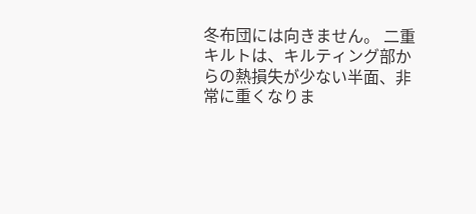冬布団には向きません。 二重キルトは、キルティング部からの熱損失が少ない半面、非常に重くなりま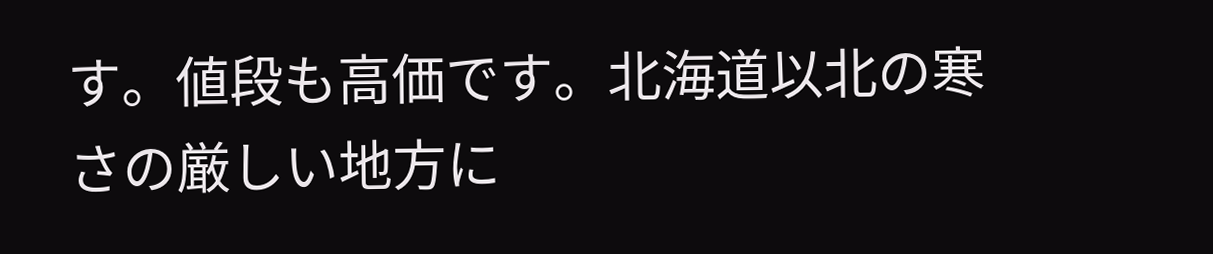す。値段も高価です。北海道以北の寒さの厳しい地方に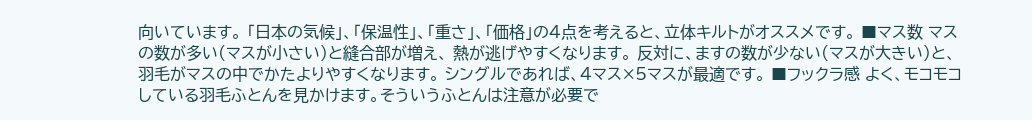向いています。 「日本の気候」、「保温性」、「重さ」、「価格」の4点を考えると、立体キルトがオススメです。 ■マス数 マスの数が多い(マスが小さい)と縫合部が増え、 熱が逃げやすくなります。 反対に、ますの数が少ない(マスが大きい)と、羽毛がマスの中でかたよりやすくなります。 シングルであれば、4マス×5マスが最適です。 ■フックラ感 よく、モコモコしている羽毛ふとんを見かけます。そういうふとんは注意が必要で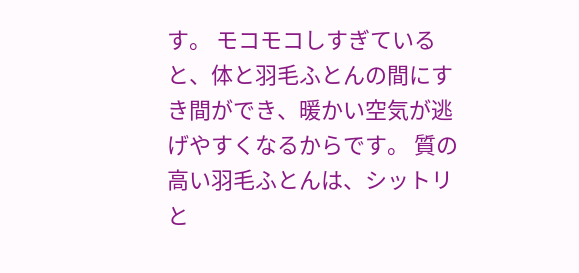す。 モコモコしすぎていると、体と羽毛ふとんの間にすき間ができ、暖かい空気が逃げやすくなるからです。 質の高い羽毛ふとんは、シットリと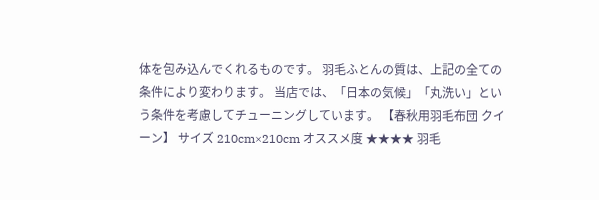体を包み込んでくれるものです。 羽毛ふとんの質は、上記の全ての条件により変わります。 当店では、「日本の気候」「丸洗い」という条件を考慮してチューニングしています。 【春秋用羽毛布団 クイーン】 サイズ 210cm×210cm オススメ度 ★★★★ 羽毛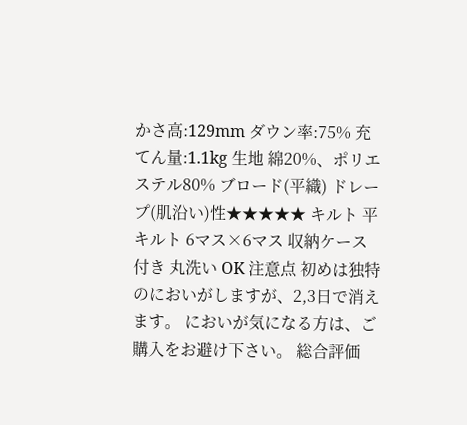かさ高:129mm ダウン率:75% 充てん量:1.1kg 生地 綿20%、ポリエステル80% ブロード(平織) ドレープ(肌沿い)性★★★★★ キルト 平キルト 6マス×6マス 収納ケース 付き 丸洗い OK 注意点 初めは独特のにおいがしますが、2,3日で消えます。 においが気になる方は、ご購入をお避け下さい。 総合評価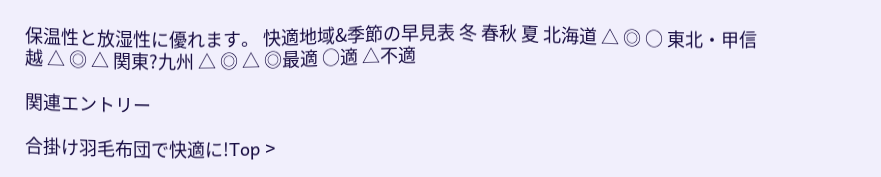保温性と放湿性に優れます。 快適地域&季節の早見表 冬 春秋 夏 北海道 △ ◎ ○ 東北・甲信越 △ ◎ △ 関東?九州 △ ◎ △ ◎最適 ○適 △不適

関連エントリー

合掛け羽毛布団で快適に!Top >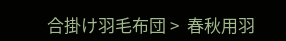合掛け羽毛布団 >  春秋用羽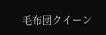毛布団クイーン